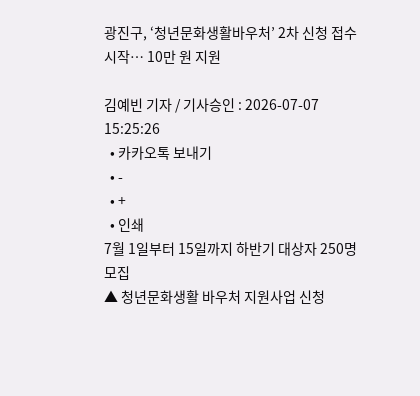광진구, ‘청년문화생활바우처’ 2차 신청 접수 시작… 10만 원 지원

김예빈 기자 / 기사승인 : 2026-07-07 15:25:26
  • 카카오톡 보내기
  • -
  • +
  • 인쇄
7월 1일부터 15일까지 하반기 대상자 250명 모집
▲ 청년문화생활 바우처 지원사업 신청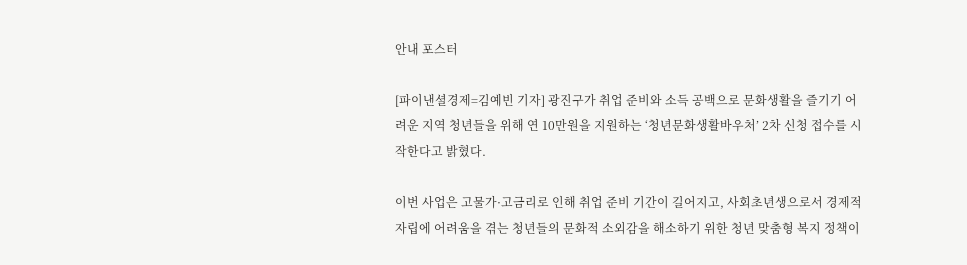안내 포스터

[파이낸셜경제=김예빈 기자] 광진구가 취업 준비와 소득 공백으로 문화생활을 즐기기 어려운 지역 청년들을 위해 연 10만원을 지원하는 ‘청년문화생활바우처’ 2차 신청 접수를 시작한다고 밝혔다.

이번 사업은 고물가·고금리로 인해 취업 준비 기간이 길어지고, 사회초년생으로서 경제적 자립에 어려움을 겪는 청년들의 문화적 소외감을 해소하기 위한 청년 맞춤형 복지 정책이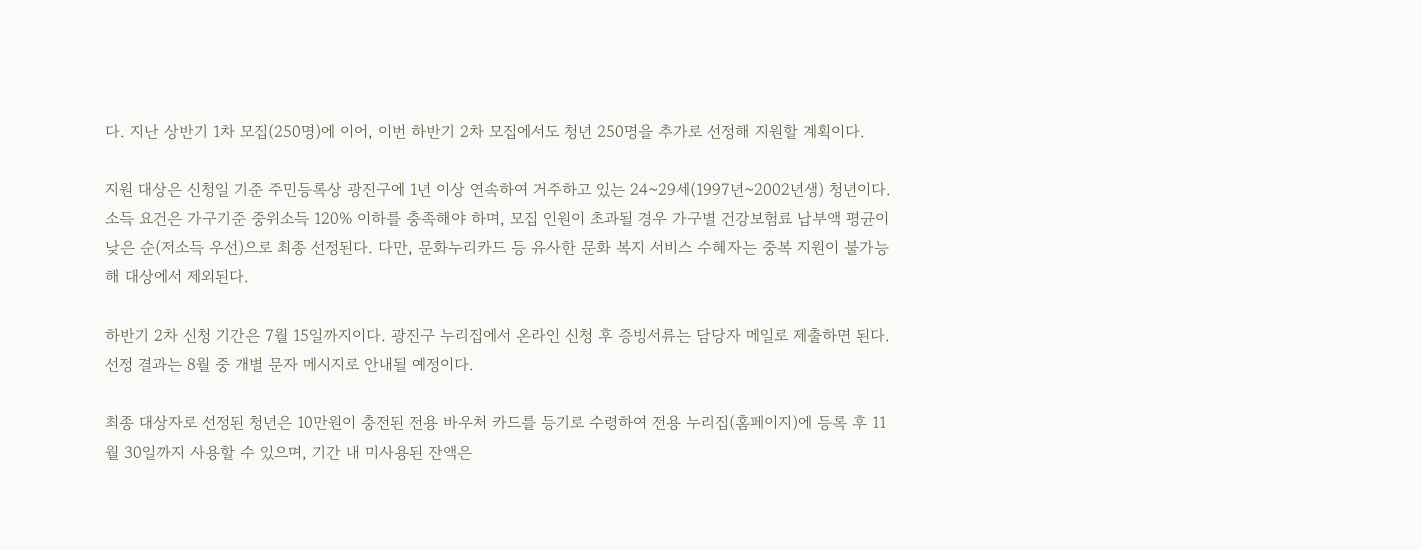다. 지난 상반기 1차 모집(250명)에 이어, 이번 하반기 2차 모집에서도 청년 250명을 추가로 선정해 지원할 계획이다.

지원 대상은 신청일 기준 주민등록상 광진구에 1년 이상 연속하여 거주하고 있는 24~29세(1997년~2002년생) 청년이다. 소득 요건은 가구기준 중위소득 120% 이하를 충족해야 하며, 모집 인원이 초과될 경우 가구별 건강보험료 납부액 평균이 낮은 순(저소득 우선)으로 최종 선정된다. 다만, 문화누리카드 등 유사한 문화 복지 서비스 수혜자는 중복 지원이 불가능해 대상에서 제외된다.

하반기 2차 신청 기간은 7월 15일까지이다. 광진구 누리집에서 온라인 신청 후 증빙서류는 담당자 메일로 제출하면 된다. 선정 결과는 8월 중 개별 문자 메시지로 안내될 예정이다.

최종 대상자로 선정된 청년은 10만원이 충전된 전용 바우처 카드를 등기로 수령하여 전용 누리집(홈페이지)에 등록 후 11월 30일까지 사용할 수 있으며, 기간 내 미사용된 잔액은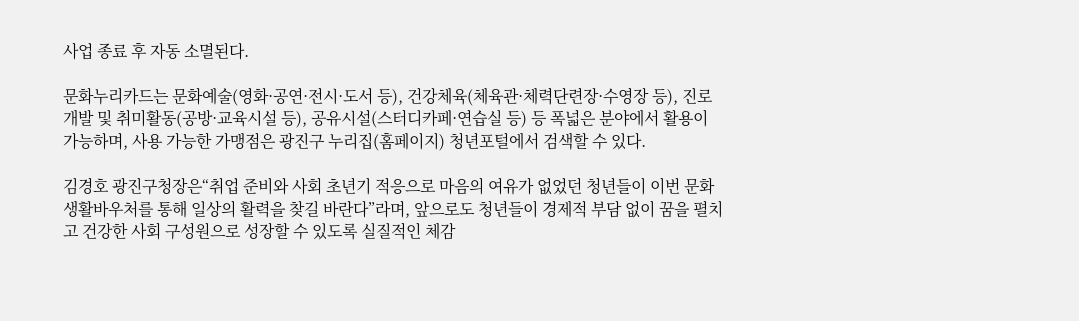사업 종료 후 자동 소멸된다.

문화누리카드는 문화예술(영화·공연·전시·도서 등), 건강체육(체육관·체력단련장·수영장 등), 진로개발 및 취미활동(공방·교육시설 등), 공유시설(스터디카페·연습실 등) 등 폭넓은 분야에서 활용이 가능하며, 사용 가능한 가맹점은 광진구 누리집(홈페이지) 청년포털에서 검색할 수 있다.

김경호 광진구청장은“취업 준비와 사회 초년기 적응으로 마음의 여유가 없었던 청년들이 이번 문화생활바우처를 통해 일상의 활력을 찾길 바란다”라며, 앞으로도 청년들이 경제적 부담 없이 꿈을 펼치고 건강한 사회 구성원으로 성장할 수 있도록 실질적인 체감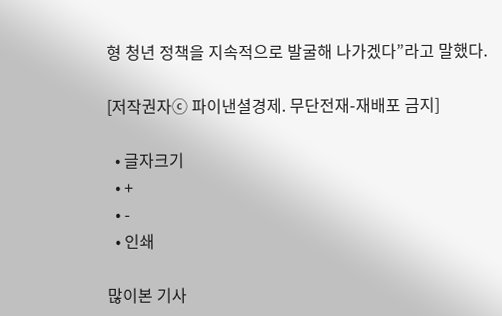형 청년 정책을 지속적으로 발굴해 나가겠다”라고 말했다.

[저작권자ⓒ 파이낸셜경제. 무단전재-재배포 금지]

  • 글자크기
  • +
  • -
  • 인쇄

많이본 기사